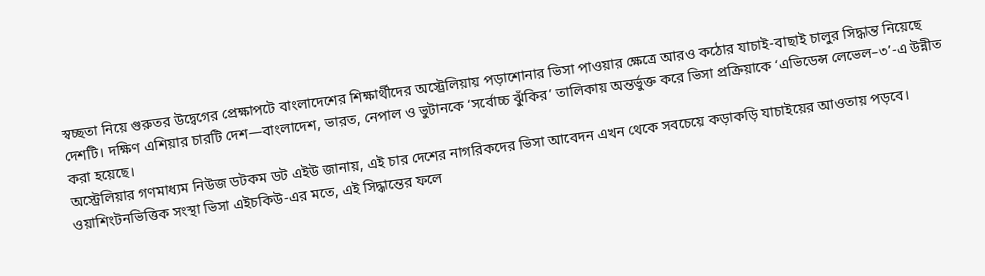স্বচ্ছতা নিয়ে গুরুতর উদ্বেগের প্রেক্ষাপটে বাংলাদেশের শিক্ষার্থীদের অস্ট্রেলিয়ায় পড়াশোনার ভিসা পাওয়ার ক্ষেত্রে আরও কঠোর যাচাই-বাছাই চালুর সিদ্ধান্ত নিয়েছে দেশটি। দক্ষিণ এশিয়ার চারটি দেশ—বাংলাদেশ, ভারত, নেপাল ও ভুটানকে ‘সর্বোচ্চ ঝুঁকির’ তালিকায় অন্তর্ভুক্ত করে ভিসা প্রক্রিয়াকে ‘এভিডেন্স লেভেল–৩’-এ উন্নীত করা হয়েছে।
অস্ট্রেলিয়ার গণমাধ্যম নিউজ ডটকম ডট এইউ জানায়, এই চার দেশের নাগরিকদের ভিসা আবেদন এখন থেকে সবচেয়ে কড়াকড়ি যাচাইয়ের আওতায় পড়বে। ওয়াশিংটনভিত্তিক সংস্থা ভিসা এইচকিউ-এর মতে, এই সিদ্ধান্তের ফলে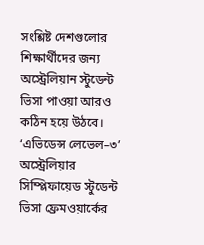সংশ্লিষ্ট দেশগুলোর শিক্ষার্থীদের জন্য অস্ট্রেলিয়ান স্টুডেন্ট ভিসা পাওয়া আরও কঠিন হয়ে উঠবে।
‘এভিডেন্স লেভেল–৩’ অস্ট্রেলিয়ার সিম্প্লিফায়েড স্টুডেন্ট ভিসা ফ্রেমওয়ার্কের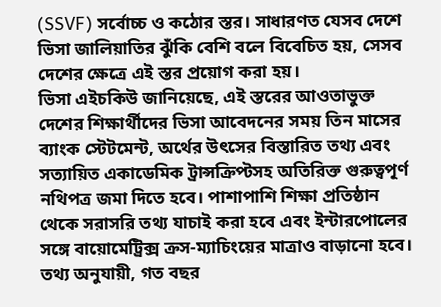(SSVF) সর্বোচ্চ ও কঠোর স্তর। সাধারণত যেসব দেশে ভিসা জালিয়াতির ঝুঁকি বেশি বলে বিবেচিত হয়, সেসব দেশের ক্ষেত্রে এই স্তর প্রয়োগ করা হয়।
ভিসা এইচকিউ জানিয়েছে, এই স্তরের আওতাভুক্ত দেশের শিক্ষার্থীদের ভিসা আবেদনের সময় তিন মাসের ব্যাংক স্টেটমেন্ট, অর্থের উৎসের বিস্তারিত তথ্য এবং সত্যায়িত একাডেমিক ট্রান্সক্রিপ্টসহ অতিরিক্ত গুরুত্বপূর্ণ নথিপত্র জমা দিতে হবে। পাশাপাশি শিক্ষা প্রতিষ্ঠান থেকে সরাসরি তথ্য যাচাই করা হবে এবং ইন্টারপোলের সঙ্গে বায়োমেট্রিক্স ক্রস-ম্যাচিংয়ের মাত্রাও বাড়ানো হবে।
তথ্য অনুযায়ী, গত বছর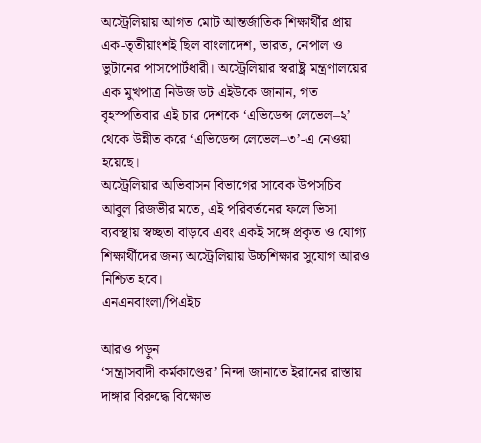অস্ট্রেলিয়ায় আগত মোট আন্তর্জাতিক শিক্ষার্থীর প্রায় এক-তৃতীয়াংশই ছিল বাংলাদেশ, ভারত, নেপাল ও ভুটানের পাসপোর্টধারী। অস্ট্রেলিয়ার স্বরাষ্ট্র মন্ত্রণালয়ের এক মুখপাত্র নিউজ ডট এইউকে জানান, গত বৃহস্পতিবার এই চার দেশকে ‘এভিডেন্স লেভেল–২’ থেকে উন্নীত করে ‘এভিডেন্স লেভেল–৩’-এ নেওয়া হয়েছে।
অস্ট্রেলিয়ার অভিবাসন বিভাগের সাবেক উপসচিব আবুল রিজভীর মতে, এই পরিবর্তনের ফলে ভিসা ব্যবস্থায় স্বচ্ছতা বাড়বে এবং একই সঙ্গে প্রকৃত ও যোগ্য শিক্ষার্থীদের জন্য অস্ট্রেলিয়ায় উচ্চশিক্ষার সুযোগ আরও নিশ্চিত হবে।
এনএনবাংলা/পিএইচ

আরও পড়ুন
‘সন্ত্রাসবাদী কর্মকাণ্ডের’ নিন্দা জানাতে ইরানের রাস্তায় দাঙ্গার বিরুদ্ধে বিক্ষোভ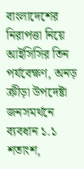বাংলাদেশের নিরাপত্তা নিয়ে আইসিসির তিন পর্যবেক্ষণ, অনড় ক্রীড়া উপদেষ্টা
জনসমর্থনে ব্যবধান ১.১ শতাংশ,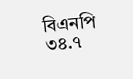বিএনপি ৩৪.৭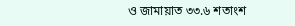ও জামায়াত ৩৩.৬ শতাংশ